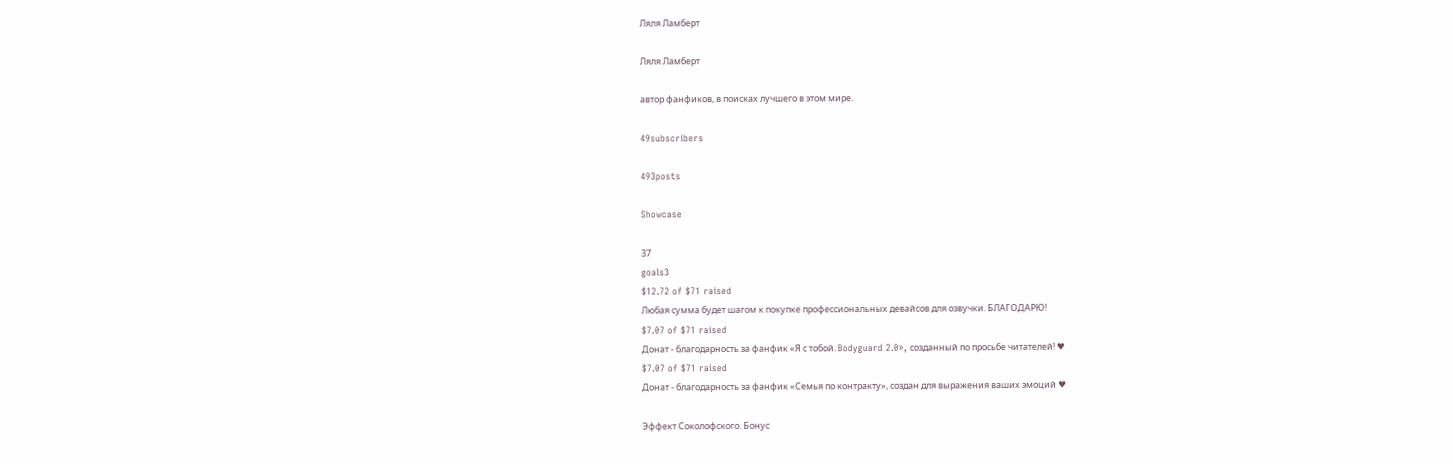Ляля Ламберт

Ляля Ламберт

автор фанфиков, в поисках лучшего в этом мире.

49subscribers

493posts

Showcase

37
goals3
$12.72 of $71 raised
Любая сумма будет шагом к покупке профессиональных девайсов для озвучки. БЛАГОДАРЮ!
$7.07 of $71 raised
Донат - благодарность за фанфик «Я с тобой. Bodyguard 2.0», созданный по просьбе читателей! ♥
$7.07 of $71 raised
Донат - благодарность за фанфик «Семья по контракту», создан для выражения ваших эмоций ♥

Эффект Соколофского. Бонус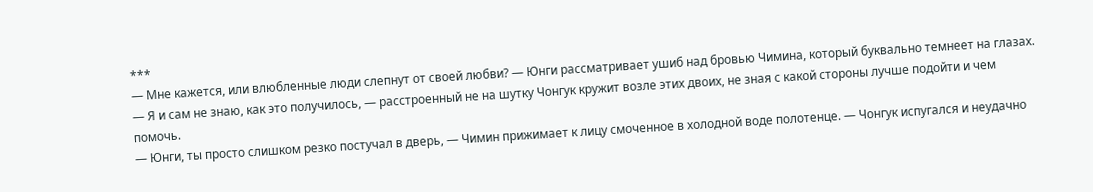***
— Мне кажется, или влюбленные люди слепнут от своей любви? — Юнги рассматривает ушиб над бровью Чимина, который буквально темнеет на глазах.
— Я и сам не знаю, как это получилось, — расстроенный не на шутку Чонгук кружит возле этих двоих, не зная с какой стороны лучше подойти и чем помочь.
— Юнги, ты просто слишком резко постучал в дверь, — Чимин прижимает к лицу смоченное в холодной воде полотенце. — Чонгук испугался и неудачно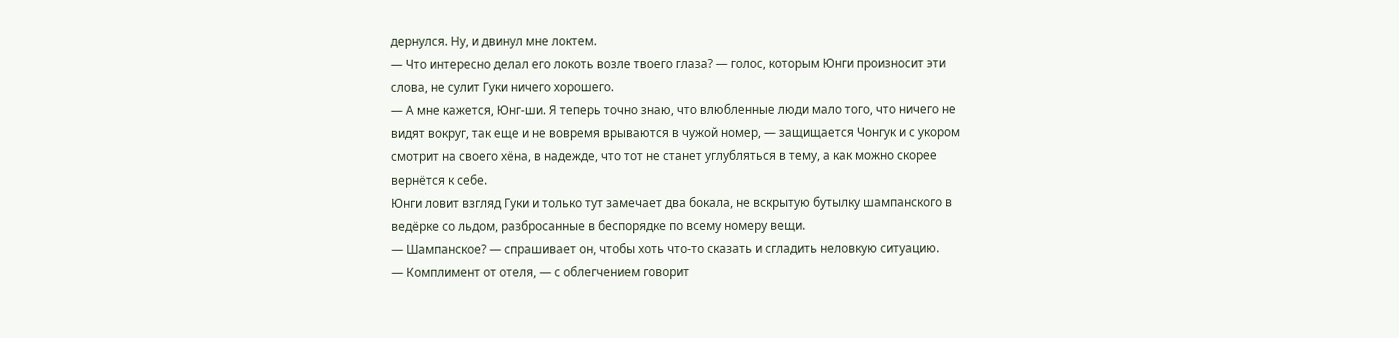дернулся. Ну, и двинул мне локтем.
— Что интересно делал его локоть возле твоего глаза? — голос, которым Юнги произносит эти слова, не сулит Гуки ничего хорошего.
— А мне кажется, Юнг-ши. Я теперь точно знаю, что влюбленные люди мало того, что ничего не видят вокруг, так еще и не вовремя врываются в чужой номер, — защищается Чонгук и с укором смотрит на своего хёна, в надежде, что тот не станет углубляться в тему, а как можно скорее вернётся к себе.
Юнги ловит взгляд Гуки и только тут замечает два бокала, не вскрытую бутылку шампанского в ведёрке со льдом, разбросанные в беспорядке по всему номеру вещи.
— Шампанское? — спрашивает он, чтобы хоть что-то сказать и сгладить неловкую ситуацию.
— Комплимент от отеля, — с облегчением говорит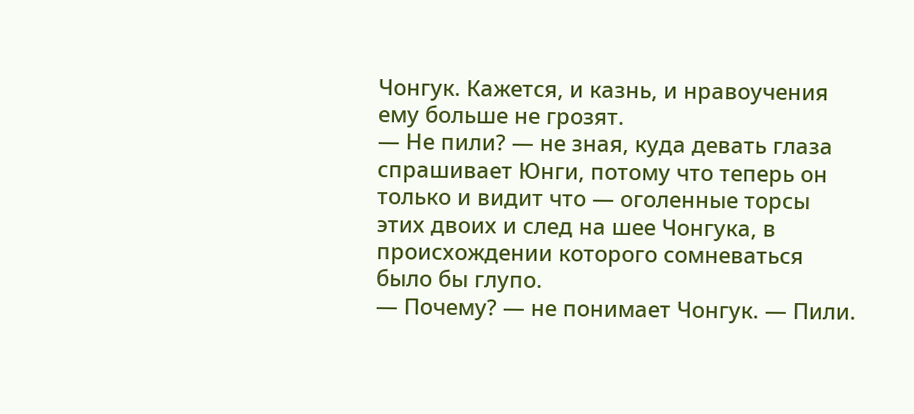Чонгук. Кажется, и казнь, и нравоучения ему больше не грозят.
— Не пили? — не зная, куда девать глаза спрашивает Юнги, потому что теперь он только и видит что — оголенные торсы этих двоих и след на шее Чонгука, в происхождении которого сомневаться было бы глупо.
— Почему? — не понимает Чонгук. — Пили.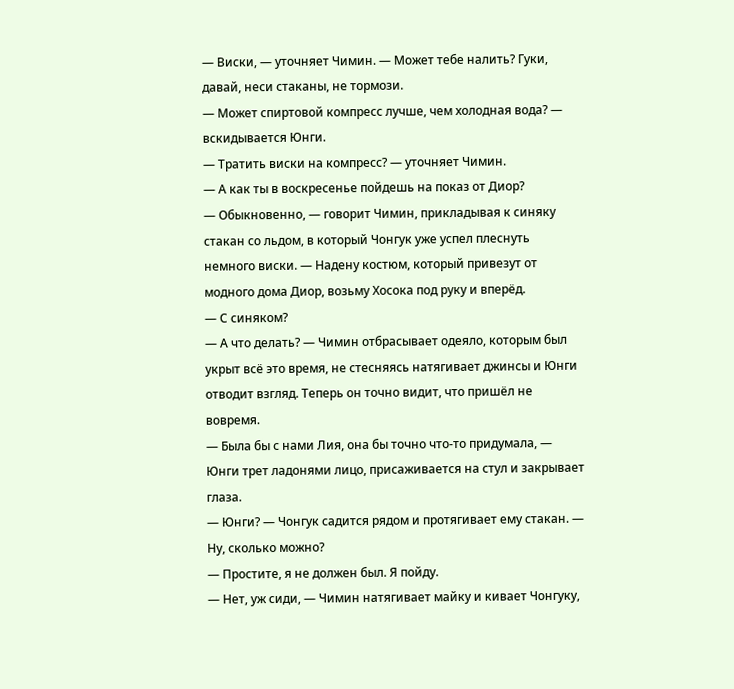— Виски, — уточняет Чимин. — Может тебе налить? Гуки, давай, неси стаканы, не тормози.
— Может спиртовой компресс лучше, чем холодная вода? — вскидывается Юнги.
— Тратить виски на компресс? — уточняет Чимин.
— А как ты в воскресенье пойдешь на показ от Диор?
— Обыкновенно, — говорит Чимин, прикладывая к синяку стакан со льдом, в который Чонгук уже успел плеснуть немного виски. — Надену костюм, который привезут от модного дома Диор, возьму Хосока под руку и вперёд.
— С синяком?
— А что делать? — Чимин отбрасывает одеяло, которым был укрыт всё это время, не стесняясь натягивает джинсы и Юнги отводит взгляд. Теперь он точно видит, что пришёл не вовремя.
— Была бы с нами Лия, она бы точно что-то придумала, — Юнги трет ладонями лицо, присаживается на стул и закрывает глаза.
— Юнги? — Чонгук садится рядом и протягивает ему стакан. — Ну, сколько можно?
— Простите, я не должен был. Я пойду.
— Нет, уж сиди, — Чимин натягивает майку и кивает Чонгуку,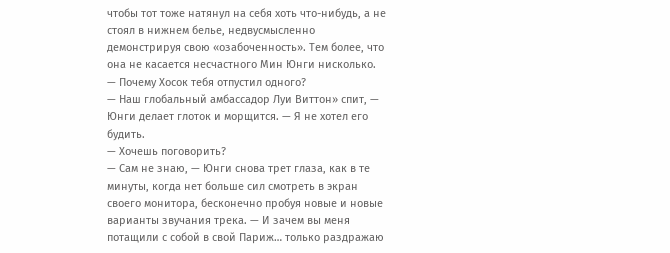чтобы тот тоже натянул на себя хоть что-нибудь, а не стоял в нижнем белье, недвусмысленно демонстрируя свою «озабоченность». Тем более, что она не касается несчастного Мин Юнги нисколько.
— Почему Хосок тебя отпустил одного?
— Наш глобальный амбассадор Луи Виттон» спит, — Юнги делает глоток и морщится. — Я не хотел его будить.
— Хочешь поговорить?
— Сам не знаю, — Юнги снова трет глаза, как в те минуты, когда нет больше сил смотреть в экран своего монитора, бесконечно пробуя новые и новые варианты звучания трека. — И зачем вы меня потащили с собой в свой Париж… только раздражаю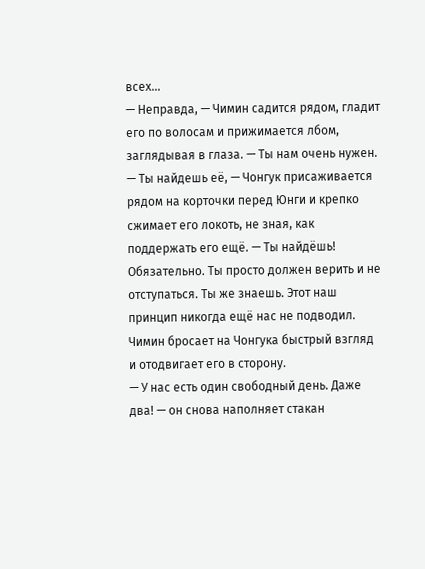всех…
— Неправда, — Чимин садится рядом, гладит его по волосам и прижимается лбом, заглядывая в глаза. — Ты нам очень нужен.
— Ты найдешь её, — Чонгук присаживается рядом на корточки перед Юнги и крепко сжимает его локоть, не зная, как поддержать его ещё. — Ты найдёшь! Обязательно. Ты просто должен верить и не отступаться. Ты же знаешь. Этот наш принцип никогда ещё нас не подводил.
Чимин бросает на Чонгука быстрый взгляд и отодвигает его в сторону.
— У нас есть один свободный день. Даже два! — он снова наполняет стакан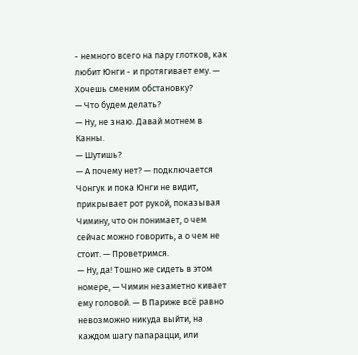- немного всего на пару глотков, как любит Юнги - и протягивает ему. — Хочешь сменим обстановку?
— Что будем делать?
— Ну, не знаю. Давай мотнем в Канны.
— Шутишь?
— А почему нет? — подключается Чонгук и пока Юнги не видит, прикрывает рот рукой, показывая Чимину, что он понимает, о чем сейчас можно говорить, а о чем не стоит. — Проветримся.
— Ну, да! Тошно же сидеть в этом номере, — Чимин незаметно кивает ему головой. — В Париже всё равно невозможно никуда выйти, на каждом шагу папарацци, или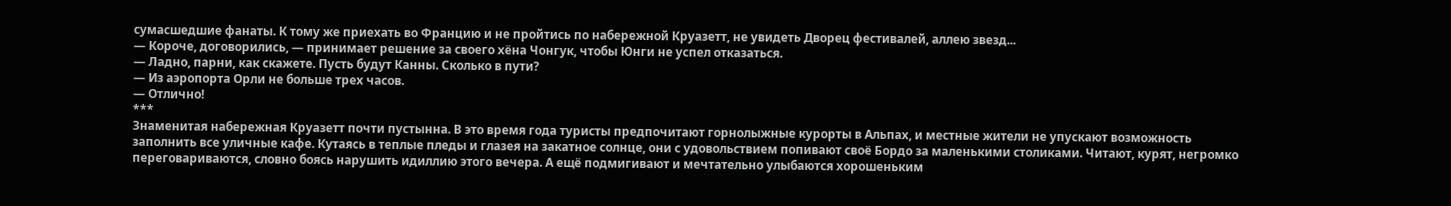сумасшедшие фанаты. К тому же приехать во Францию и не пройтись по набережной Круазетт, не увидеть Дворец фестивалей, аллею звезд...
— Короче, договорились, — принимает решение за своего хёна Чонгук, чтобы Юнги не успел отказаться.
— Ладно, парни, как скажете. Пусть будут Канны. Сколько в пути?
— Из аэропорта Орли не больше трех часов.
— Отлично!
***
Знаменитая набережная Круазетт почти пустынна. В это время года туристы предпочитают горнолыжные курорты в Альпах, и местные жители не упускают возможность заполнить все уличные кафе. Кутаясь в теплые пледы и глазея на закатное солнце, они с удовольствием попивают своё Бордо за маленькими столиками. Читают, курят, негромко переговариваются, словно боясь нарушить идиллию этого вечера. А ещё подмигивают и мечтательно улыбаются хорошеньким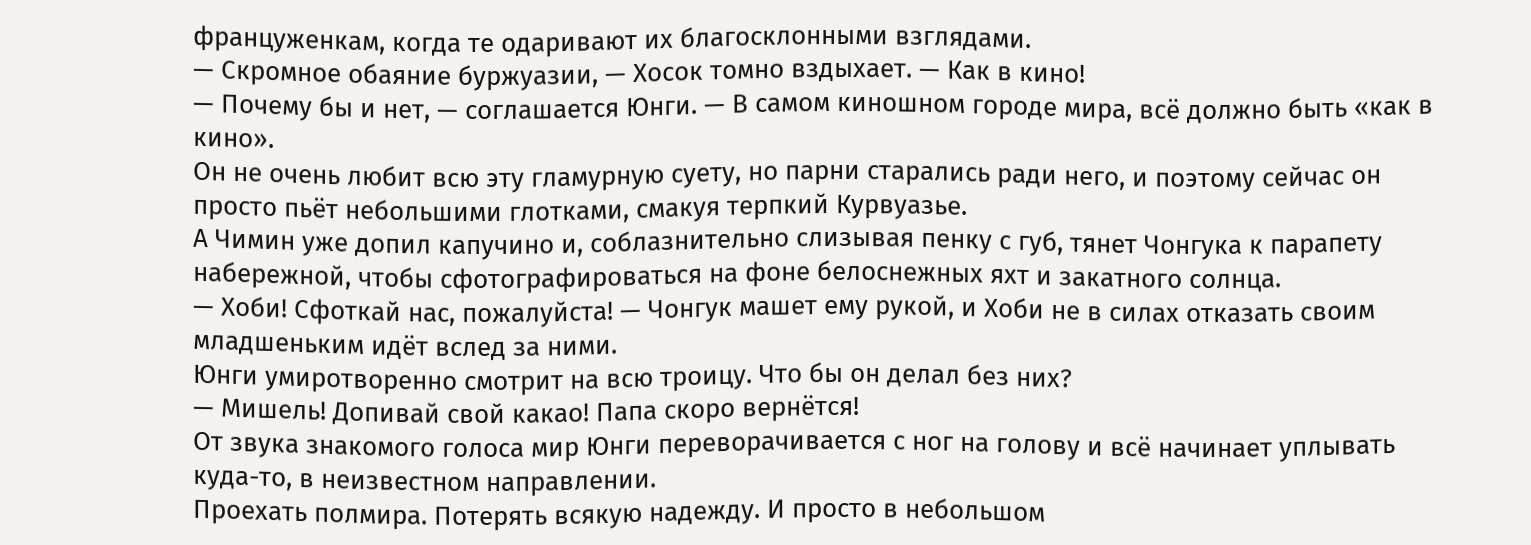француженкам, когда те одаривают их благосклонными взглядами.
— Скромное обаяние буржуазии, — Хосок томно вздыхает. — Как в кино!
— Почему бы и нет, — соглашается Юнги. — В самом киношном городе мира, всё должно быть «как в кино».
Он не очень любит всю эту гламурную суету, но парни старались ради него, и поэтому сейчас он просто пьёт небольшими глотками, смакуя терпкий Курвуазье.
А Чимин уже допил капучино и, соблазнительно слизывая пенку с губ, тянет Чонгука к парапету набережной, чтобы сфотографироваться на фоне белоснежных яхт и закатного солнца.
— Хоби! Сфоткай нас, пожалуйста! — Чонгук машет ему рукой, и Хоби не в силах отказать своим младшеньким идёт вслед за ними.
Юнги умиротворенно смотрит на всю троицу. Что бы он делал без них?
— Мишель! Допивай свой какао! Папа скоро вернётся!
От звука знакомого голоса мир Юнги переворачивается с ног на голову и всё начинает уплывать куда-то, в неизвестном направлении.
Проехать полмира. Потерять всякую надежду. И просто в небольшом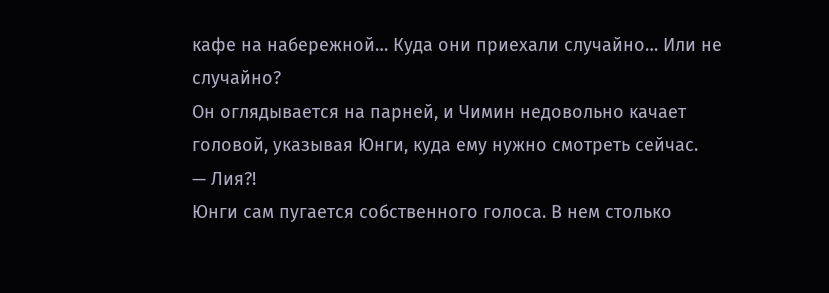кафе на набережной… Куда они приехали случайно… Или не случайно?
Он оглядывается на парней, и Чимин недовольно качает головой, указывая Юнги, куда ему нужно смотреть сейчас.
— Лия?!
Юнги сам пугается собственного голоса. В нем столько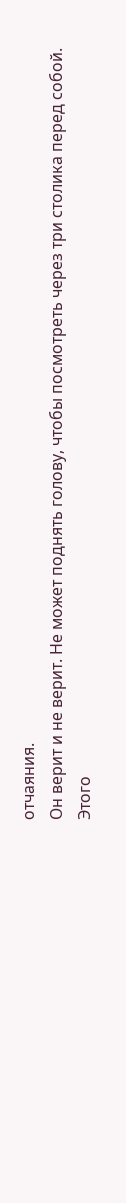отчаяния.
Он верит и не верит. Не может поднять голову, чтобы посмотреть через три столика перед собой. Этого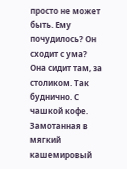просто не может быть. Ему почудилось? Он сходит с ума?
Она сидит там, за столиком. Так буднично. С чашкой кофе. Замотанная в мягкий кашемировый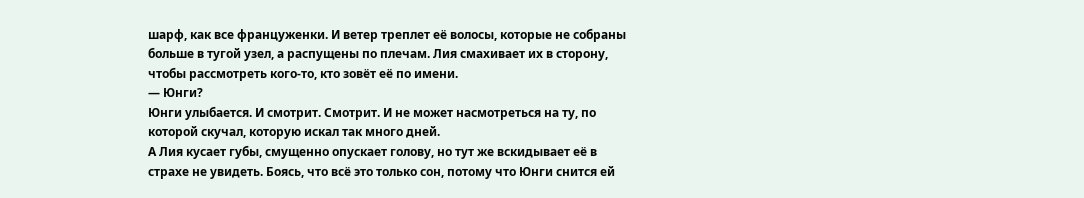шарф, как все француженки. И ветер треплет её волосы, которые не собраны больше в тугой узел, а распущены по плечам. Лия смахивает их в сторону, чтобы рассмотреть кого-то, кто зовёт её по имени.
— Юнги?
Юнги улыбается. И смотрит. Смотрит. И не может насмотреться на ту, по которой скучал, которую искал так много дней.
А Лия кусает губы, смущенно опускает голову, но тут же вскидывает её в страхе не увидеть. Боясь, что всё это только сон, потому что Юнги снится ей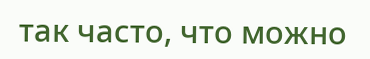так часто, что можно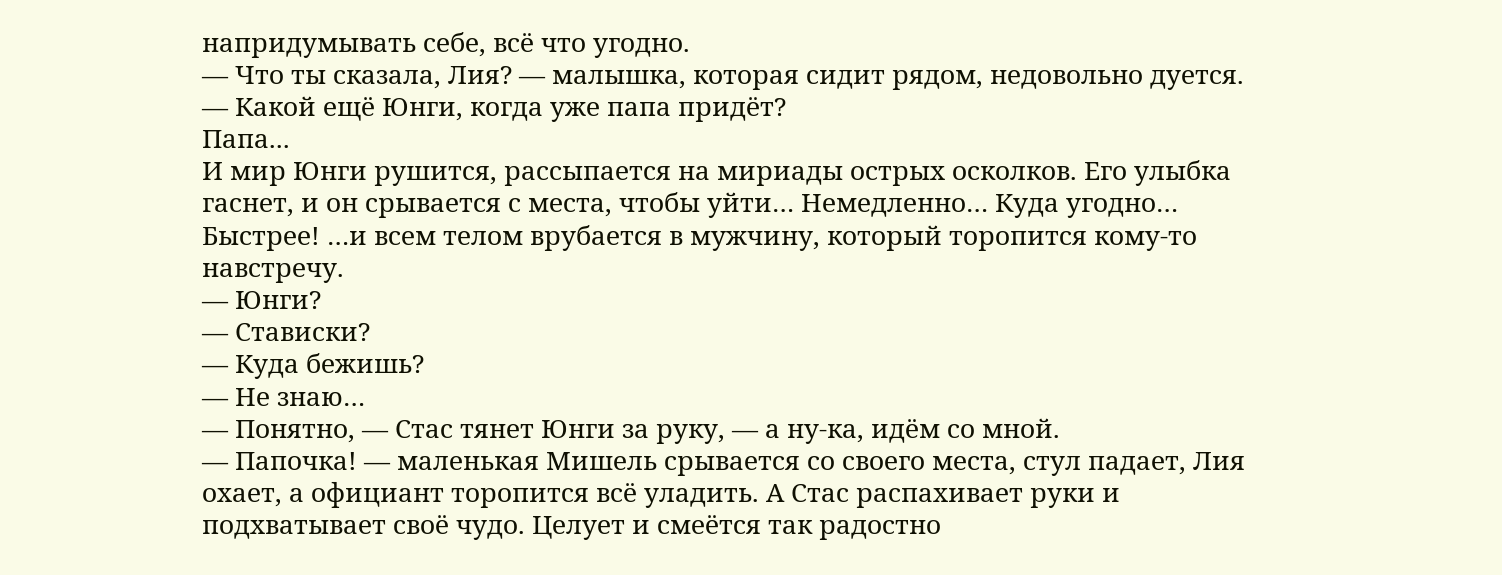напридумывать себе, всё что угодно.
— Что ты сказала, Лия? — малышка, которая сидит рядом, недовольно дуется. — Какой ещё Юнги, когда уже папа придёт?
Папа...
И мир Юнги рушится, рассыпается на мириады острых осколков. Его улыбка гаснет, и он срывается с места, чтобы уйти… Немедленно… Куда угодно… Быстрее! …и всем телом врубается в мужчину, который торопится кому-то навстречу.
— Юнги?
— Стависки?
— Куда бежишь?
— Не знаю…
— Понятно, — Стас тянет Юнги за руку, — а ну-ка, идём со мной.
— Папочка! — маленькая Мишель срывается со своего места, стул падает, Лия охает, а официант торопится всё уладить. А Стас распахивает руки и подхватывает своё чудо. Целует и смеётся так радостно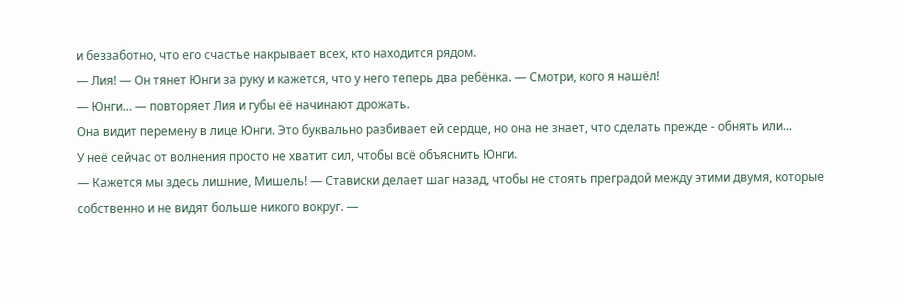и беззаботно, что его счастье накрывает всех, кто находится рядом.
— Лия! — Он тянет Юнги за руку и кажется, что у него теперь два ребёнка. — Смотри, кого я нашёл!
— Юнги… — повторяет Лия и губы её начинают дрожать.
Она видит перемену в лице Юнги. Это буквально разбивает ей сердце, но она не знает, что сделать прежде - обнять или...
У неё сейчас от волнения просто не хватит сил, чтобы всё объяснить Юнги.
— Кажется мы здесь лишние, Мишель! — Стависки делает шаг назад, чтобы не стоять преградой между этими двумя, которые собственно и не видят больше никого вокруг. —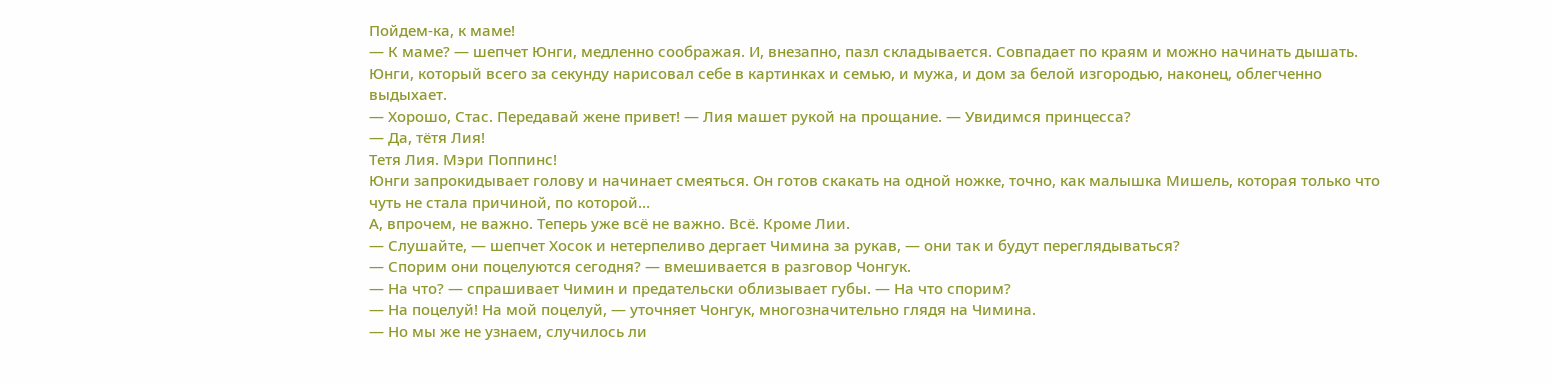Пойдем-ка, к маме!
— К маме? — шепчет Юнги, медленно соображая. И, внезапно, пазл складывается. Совпадает по краям и можно начинать дышать.
Юнги, который всего за секунду нарисовал себе в картинках и семью, и мужа, и дом за белой изгородью, наконец, облегченно выдыхает.
— Хорошо, Стас. Передавай жене привет! — Лия машет рукой на прощание. — Увидимся принцесса?
— Да, тётя Лия!
Тетя Лия. Мэри Поппинс!
Юнги запрокидывает голову и начинает смеяться. Он готов скакать на одной ножке, точно, как малышка Мишель, которая только что чуть не стала причиной, по которой…
А, впрочем, не важно. Теперь уже всё не важно. Всё. Кроме Лии.
— Слушайте, — шепчет Хосок и нетерпеливо дергает Чимина за рукав, — они так и будут переглядываться?
— Спорим они поцелуются сегодня? — вмешивается в разговор Чонгук.
— На что? — спрашивает Чимин и предательски облизывает губы. — На что спорим?
— На поцелуй! На мой поцелуй, — уточняет Чонгук, многозначительно глядя на Чимина.
— Но мы же не узнаем, случилось ли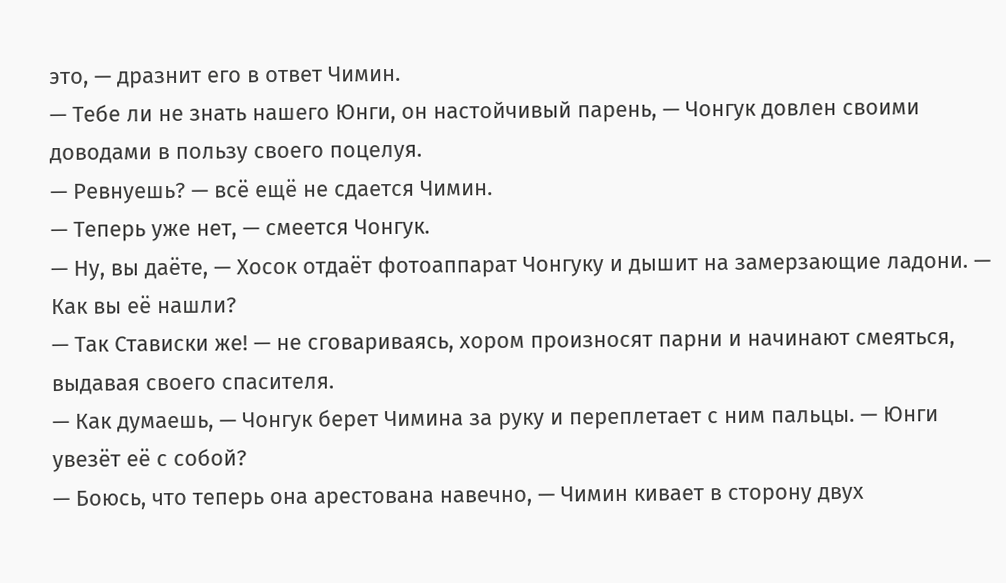это, — дразнит его в ответ Чимин.
— Тебе ли не знать нашего Юнги, он настойчивый парень, — Чонгук довлен своими доводами в пользу своего поцелуя.
— Ревнуешь? — всё ещё не сдается Чимин.
— Теперь уже нет, — смеется Чонгук.
— Ну, вы даёте, — Хосок отдаёт фотоаппарат Чонгуку и дышит на замерзающие ладони. — Как вы её нашли?
— Так Стависки же! — не сговариваясь, хором произносят парни и начинают смеяться, выдавая своего спасителя.
— Как думаешь, — Чонгук берет Чимина за руку и переплетает с ним пальцы. — Юнги увезёт её с собой?
— Боюсь, что теперь она арестована навечно, — Чимин кивает в сторону двух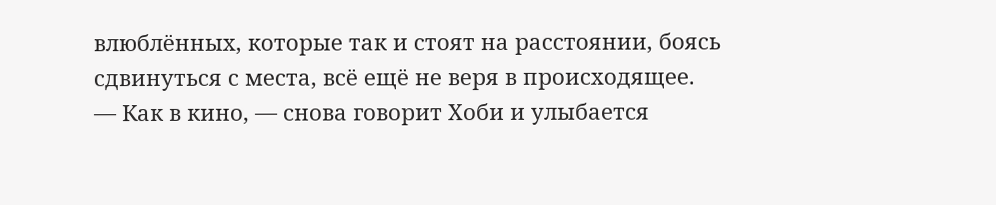влюблённых, которые так и стоят на расстоянии, боясь сдвинуться с места, всё ещё не веря в происходящее.
— Как в кино, — снова говорит Хоби и улыбается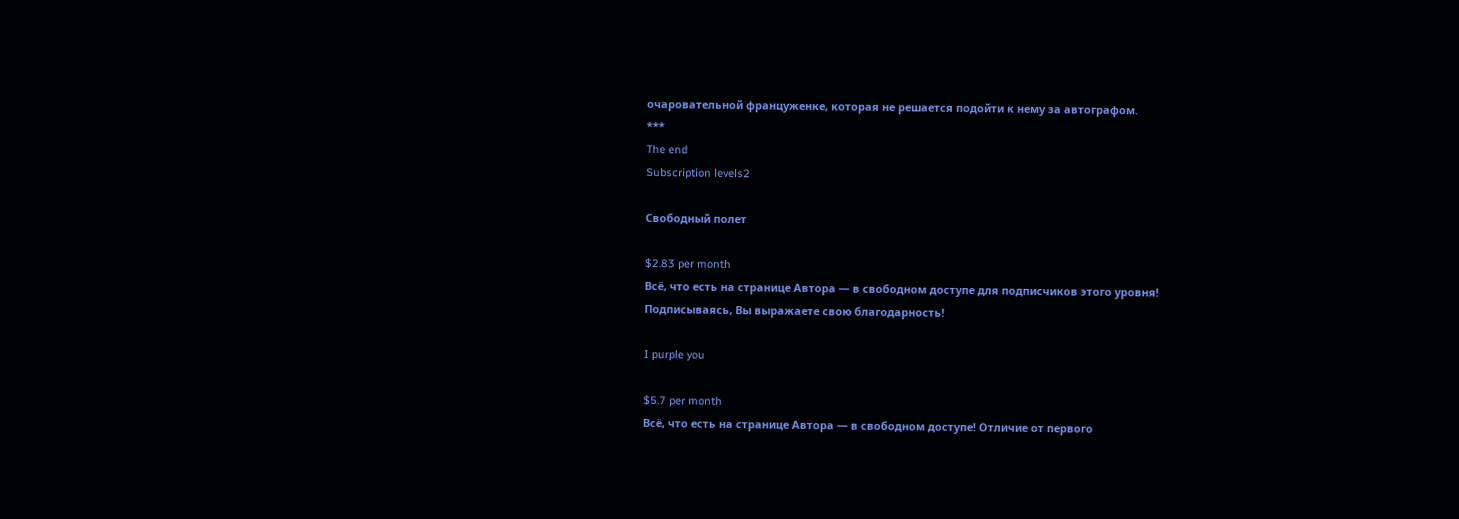очаровательной француженке, которая не решается подойти к нему за автографом.
***
The end
Subscription levels2

Свободный полет

$2.83 per month
Всё, что есть на странице Автора — в свободном доступе для подписчиков этого уровня!
Подписываясь, Вы выражаете свою благодарность!

I purple you

$5.7 per month
Всё, что есть на странице Автора — в свободном доступе! Отличие от первого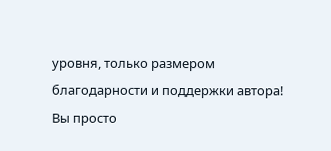уровня, только размером благодарности и поддержки автора!
Вы просто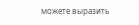можете выразить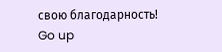свою благодарность!
Go up